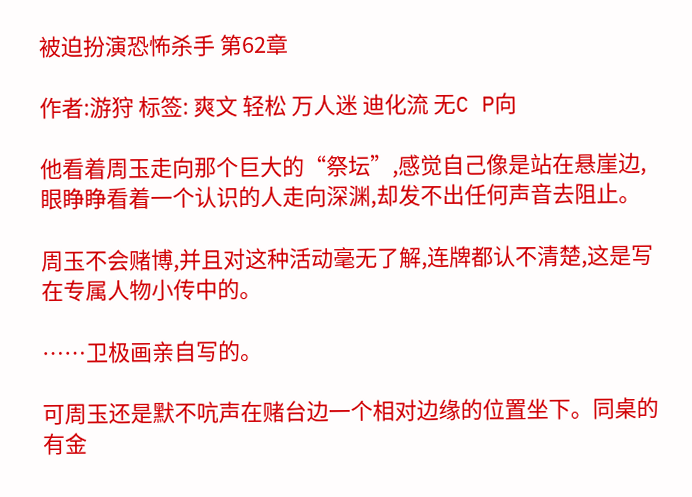被迫扮演恐怖杀手 第62章

作者:游狩 标签: 爽文 轻松 万人迷 迪化流 无C P向

他看着周玉走向那个巨大的“祭坛”,感觉自己像是站在悬崖边,眼睁睁看着一个认识的人走向深渊,却发不出任何声音去阻止。

周玉不会赌博,并且对这种活动毫无了解,连牌都认不清楚,这是写在专属人物小传中的。

……卫极画亲自写的。

可周玉还是默不吭声在赌台边一个相对边缘的位置坐下。同桌的有金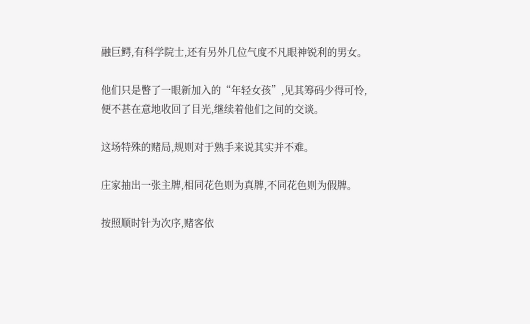融巨鳄,有科学院士,还有另外几位气度不凡眼神锐利的男女。

他们只是瞥了一眼新加入的“年轻女孩”,见其筹码少得可怜,便不甚在意地收回了目光,继续着他们之间的交谈。

这场特殊的赌局,规则对于熟手来说其实并不难。

庄家抽出一张主牌,相同花色则为真牌,不同花色则为假牌。

按照顺时针为次序,赌客依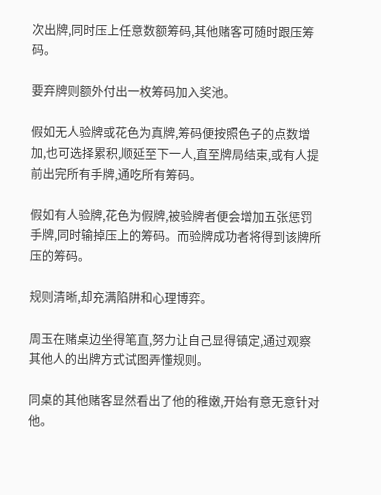次出牌,同时压上任意数额筹码,其他赌客可随时跟压筹码。

要弃牌则额外付出一枚筹码加入奖池。

假如无人验牌或花色为真牌,筹码便按照色子的点数增加,也可选择累积,顺延至下一人,直至牌局结束,或有人提前出完所有手牌,通吃所有筹码。

假如有人验牌,花色为假牌,被验牌者便会增加五张惩罚手牌,同时输掉压上的筹码。而验牌成功者将得到该牌所压的筹码。

规则清晰,却充满陷阱和心理博弈。

周玉在赌桌边坐得笔直,努力让自己显得镇定,通过观察其他人的出牌方式试图弄懂规则。

同桌的其他赌客显然看出了他的稚嫩,开始有意无意针对他。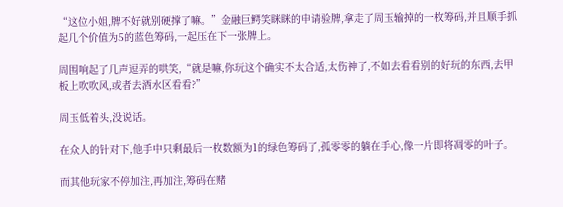“这位小姐,牌不好就别硬撑了嘛。”金融巨鳄笑眯眯的申请验牌,拿走了周玉输掉的一枚筹码,并且顺手抓起几个价值为5的蓝色筹码,一起压在下一张牌上。

周围响起了几声逗弄的哄笑,“就是嘛,你玩这个确实不太合适,太伤神了,不如去看看别的好玩的东西,去甲板上吹吹风,或者去酒水区看看?”

周玉低着头,没说话。

在众人的针对下,他手中只剩最后一枚数额为1的绿色筹码了,孤零零的躺在手心,像一片即将凋零的叶子。

而其他玩家不停加注,再加注,筹码在赌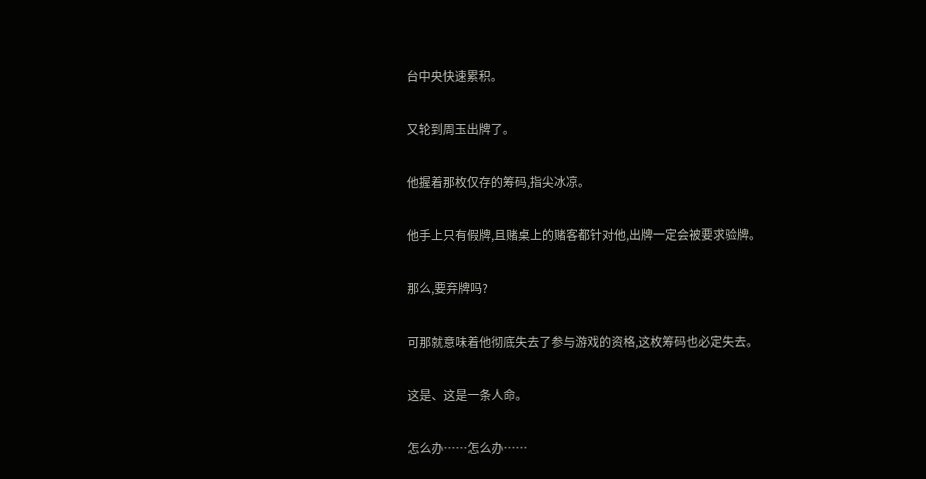台中央快速累积。

又轮到周玉出牌了。

他握着那枚仅存的筹码,指尖冰凉。

他手上只有假牌,且赌桌上的赌客都针对他,出牌一定会被要求验牌。

那么,要弃牌吗?

可那就意味着他彻底失去了参与游戏的资格,这枚筹码也必定失去。

这是、这是一条人命。

怎么办……怎么办……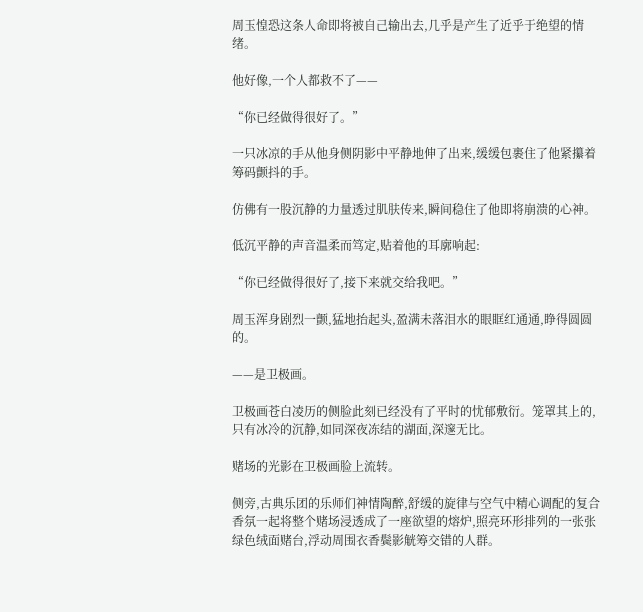周玉惶恐这条人命即将被自己输出去,几乎是产生了近乎于绝望的情绪。

他好像,一个人都救不了——

“你已经做得很好了。”

一只冰凉的手从他身侧阴影中平静地伸了出来,缓缓包裹住了他紧攥着筹码颤抖的手。

仿佛有一股沉静的力量透过肌肤传来,瞬间稳住了他即将崩溃的心神。

低沉平静的声音温柔而笃定,贴着他的耳廓响起:

“你已经做得很好了,接下来就交给我吧。”

周玉浑身剧烈一颤,猛地抬起头,盈满未落泪水的眼眶红通通,睁得圆圆的。

——是卫极画。

卫极画苍白凌历的侧脸此刻已经没有了平时的忧郁敷衍。笼罩其上的,只有冰冷的沉静,如同深夜冻结的湖面,深邃无比。

赌场的光影在卫极画脸上流转。

侧旁,古典乐团的乐师们神情陶醉,舒缓的旋律与空气中精心调配的复合香氛一起将整个赌场浸透成了一座欲望的熔炉,照亮环形排列的一张张绿色绒面赌台,浮动周围衣香鬓影觥筹交错的人群。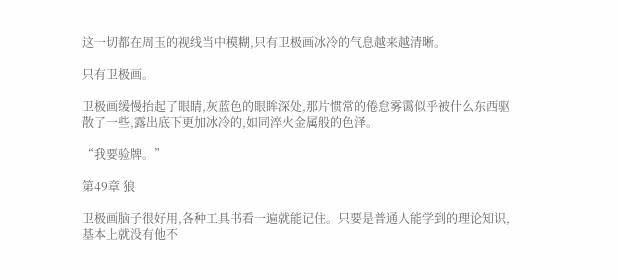这一切都在周玉的视线当中模糊,只有卫极画冰冷的气息越来越清晰。

只有卫极画。

卫极画缓慢抬起了眼睛,灰蓝色的眼眸深处,那片惯常的倦怠雾霭似乎被什么东西驱散了一些,露出底下更加冰冷的,如同淬火金属般的色泽。

“我要验牌。”

第49章 狼

卫极画脑子很好用,各种工具书看一遍就能记住。只要是普通人能学到的理论知识,基本上就没有他不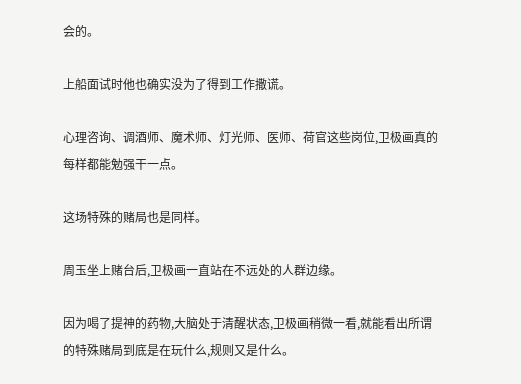会的。

上船面试时他也确实没为了得到工作撒谎。

心理咨询、调酒师、魔术师、灯光师、医师、荷官这些岗位,卫极画真的每样都能勉强干一点。

这场特殊的赌局也是同样。

周玉坐上赌台后,卫极画一直站在不远处的人群边缘。

因为喝了提神的药物,大脑处于清醒状态,卫极画稍微一看,就能看出所谓的特殊赌局到底是在玩什么,规则又是什么。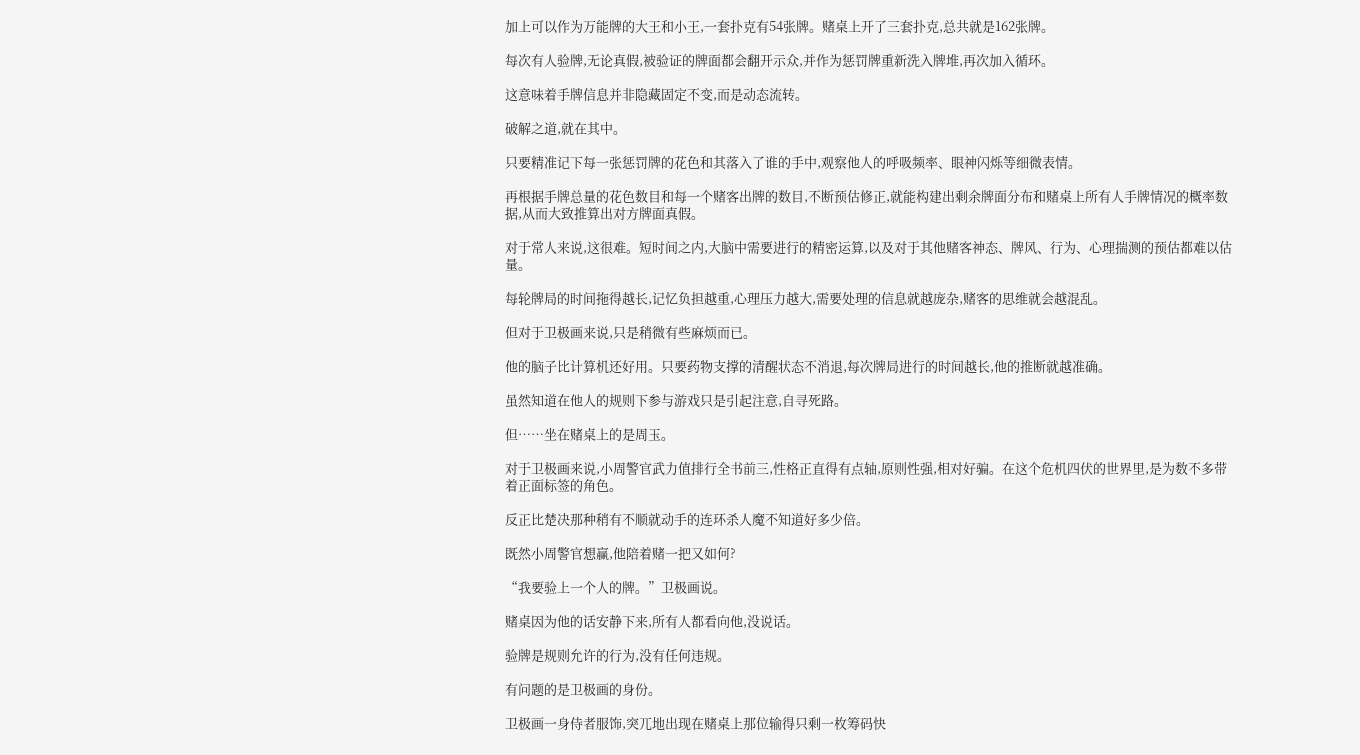加上可以作为万能牌的大王和小王,一套扑克有54张牌。赌桌上开了三套扑克,总共就是162张牌。

每次有人验牌,无论真假,被验证的牌面都会翻开示众,并作为惩罚牌重新洗入牌堆,再次加入循环。

这意味着手牌信息并非隐藏固定不变,而是动态流转。

破解之道,就在其中。

只要精准记下每一张惩罚牌的花色和其落入了谁的手中,观察他人的呼吸频率、眼神闪烁等细微表情。

再根据手牌总量的花色数目和每一个赌客出牌的数目,不断预估修正,就能构建出剩余牌面分布和赌桌上所有人手牌情况的概率数据,从而大致推算出对方牌面真假。

对于常人来说,这很难。短时间之内,大脑中需要进行的精密运算,以及对于其他赌客神态、牌风、行为、心理揣测的预估都难以估量。

每轮牌局的时间拖得越长,记忆负担越重,心理压力越大,需要处理的信息就越庞杂,赌客的思维就会越混乱。

但对于卫极画来说,只是稍微有些麻烦而已。

他的脑子比计算机还好用。只要药物支撑的清醒状态不消退,每次牌局进行的时间越长,他的推断就越准确。

虽然知道在他人的规则下参与游戏只是引起注意,自寻死路。

但……坐在赌桌上的是周玉。

对于卫极画来说,小周警官武力值排行全书前三,性格正直得有点轴,原则性强,相对好骗。在这个危机四伏的世界里,是为数不多带着正面标签的角色。

反正比楚决那种稍有不顺就动手的连环杀人魔不知道好多少倍。

既然小周警官想赢,他陪着赌一把又如何?

“我要验上一个人的牌。”卫极画说。

赌桌因为他的话安静下来,所有人都看向他,没说话。

验牌是规则允许的行为,没有任何违规。

有问题的是卫极画的身份。

卫极画一身侍者服饰,突兀地出现在赌桌上那位输得只剩一枚筹码快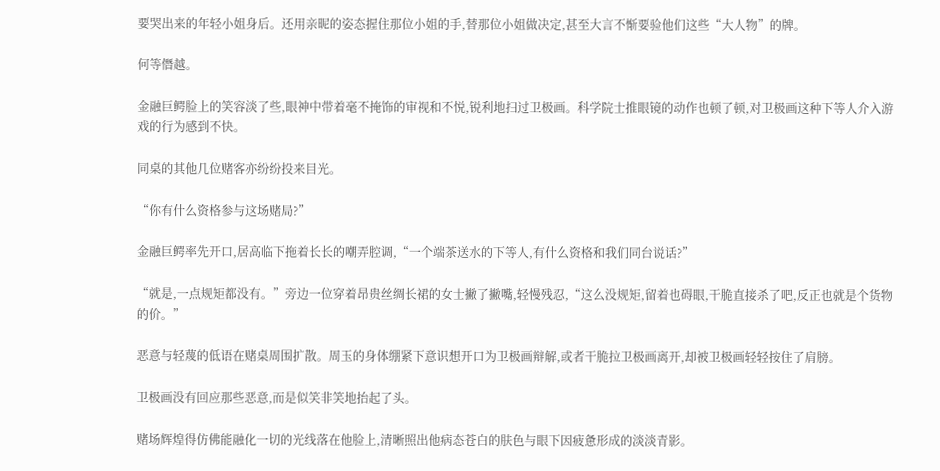要哭出来的年轻小姐身后。还用亲昵的姿态握住那位小姐的手,替那位小姐做决定,甚至大言不惭要验他们这些“大人物”的牌。

何等僭越。

金融巨鳄脸上的笑容淡了些,眼神中带着毫不掩饰的审视和不悦,锐利地扫过卫极画。科学院士推眼镜的动作也顿了顿,对卫极画这种下等人介入游戏的行为感到不快。

同桌的其他几位赌客亦纷纷投来目光。

“你有什么资格参与这场赌局?”

金融巨鳄率先开口,居高临下拖着长长的嘲弄腔调,“一个端茶送水的下等人,有什么资格和我们同台说话?”

“就是,一点规矩都没有。”旁边一位穿着昂贵丝绸长裙的女士撇了撇嘴,轻慢残忍,“这么没规矩,留着也碍眼,干脆直接杀了吧,反正也就是个货物的价。”

恶意与轻蔑的低语在赌桌周围扩散。周玉的身体绷紧下意识想开口为卫极画辩解,或者干脆拉卫极画离开,却被卫极画轻轻按住了肩膀。

卫极画没有回应那些恶意,而是似笑非笑地抬起了头。

赌场辉煌得仿佛能融化一切的光线落在他脸上,清晰照出他病态苍白的肤色与眼下因疲惫形成的淡淡青影。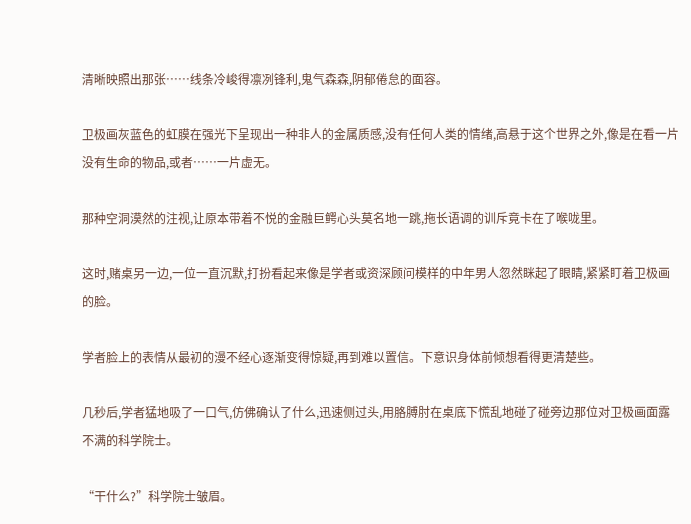清晰映照出那张……线条冷峻得凛冽锋利,鬼气森森,阴郁倦怠的面容。

卫极画灰蓝色的虹膜在强光下呈现出一种非人的金属质感,没有任何人类的情绪,高悬于这个世界之外,像是在看一片没有生命的物品,或者……一片虚无。

那种空洞漠然的注视,让原本带着不悦的金融巨鳄心头莫名地一跳,拖长语调的训斥竟卡在了喉咙里。

这时,赌桌另一边,一位一直沉默,打扮看起来像是学者或资深顾问模样的中年男人忽然眯起了眼睛,紧紧盯着卫极画的脸。

学者脸上的表情从最初的漫不经心逐渐变得惊疑,再到难以置信。下意识身体前倾想看得更清楚些。

几秒后,学者猛地吸了一口气,仿佛确认了什么,迅速侧过头,用胳膊肘在桌底下慌乱地碰了碰旁边那位对卫极画面露不满的科学院士。

“干什么?”科学院士皱眉。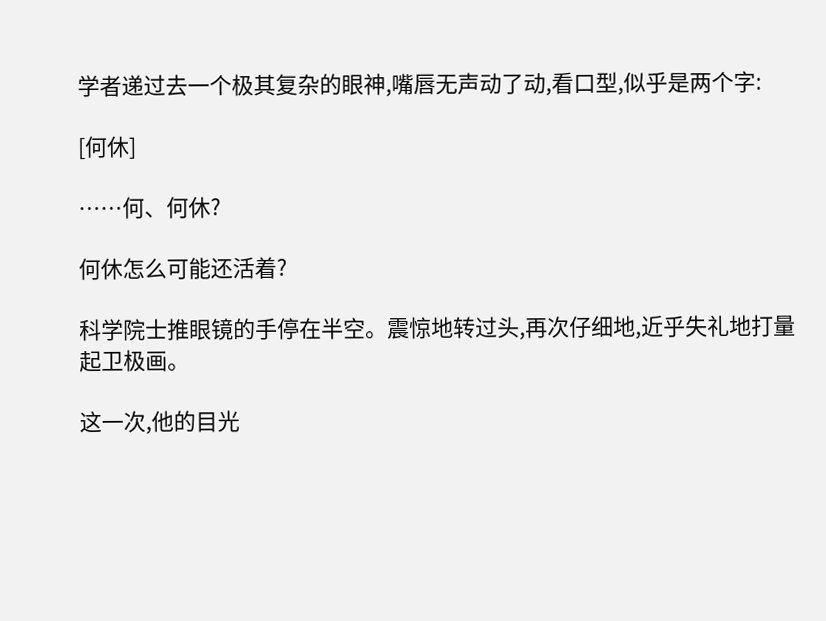学者递过去一个极其复杂的眼神,嘴唇无声动了动,看口型,似乎是两个字:

[何休]

……何、何休?

何休怎么可能还活着?

科学院士推眼镜的手停在半空。震惊地转过头,再次仔细地,近乎失礼地打量起卫极画。

这一次,他的目光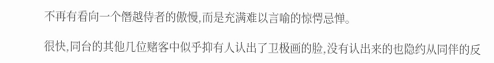不再有看向一个僭越侍者的傲慢,而是充满难以言喻的惊愕忌惮。

很快,同台的其他几位赌客中似乎抑有人认出了卫极画的脸,没有认出来的也隐约从同伴的反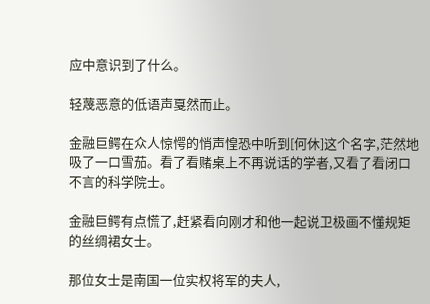应中意识到了什么。

轻蔑恶意的低语声戛然而止。

金融巨鳄在众人惊愕的悄声惶恐中听到[何休]这个名字,茫然地吸了一口雪茄。看了看赌桌上不再说话的学者,又看了看闭口不言的科学院士。

金融巨鳄有点慌了,赶紧看向刚才和他一起说卫极画不懂规矩的丝绸裙女士。

那位女士是南国一位实权将军的夫人,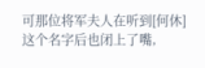可那位将军夫人在听到[何休]这个名字后也闭上了嘴,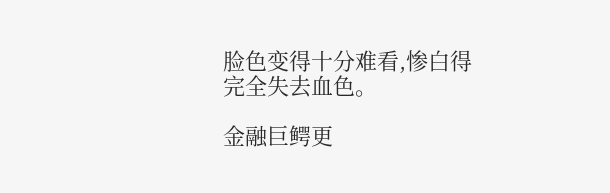脸色变得十分难看,惨白得完全失去血色。

金融巨鳄更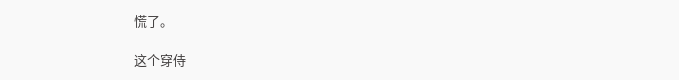慌了。

这个穿侍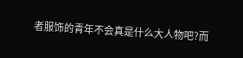者服饰的青年不会真是什么大人物吧?而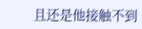且还是他接触不到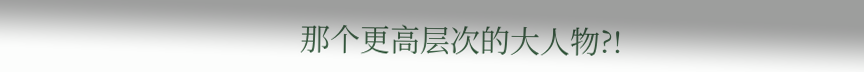那个更高层次的大人物?!